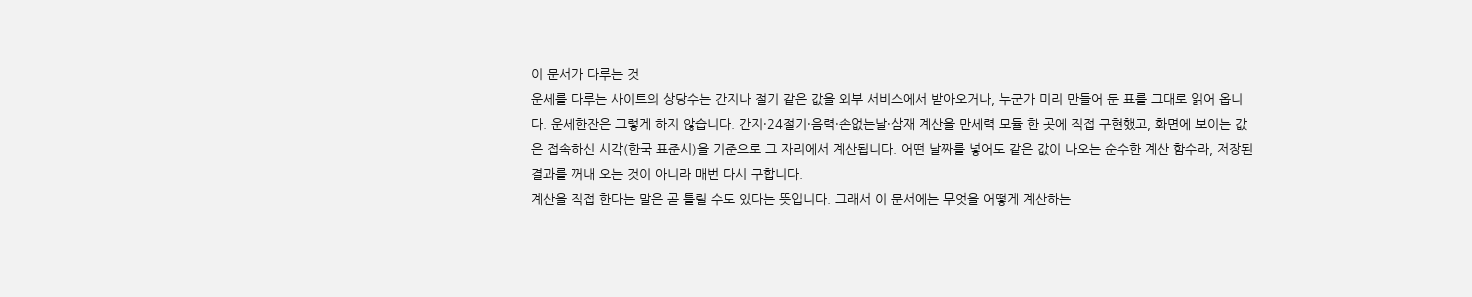이 문서가 다루는 것
운세를 다루는 사이트의 상당수는 간지나 절기 같은 값을 외부 서비스에서 받아오거나, 누군가 미리 만들어 둔 표를 그대로 읽어 옵니다. 운세한잔은 그렇게 하지 않습니다. 간지·24절기·음력·손없는날·삼재 계산을 만세력 모듈 한 곳에 직접 구현했고, 화면에 보이는 값은 접속하신 시각(한국 표준시)을 기준으로 그 자리에서 계산됩니다. 어떤 날짜를 넣어도 같은 값이 나오는 순수한 계산 함수라, 저장된 결과를 꺼내 오는 것이 아니라 매번 다시 구합니다.
계산을 직접 한다는 말은 곧 틀릴 수도 있다는 뜻입니다. 그래서 이 문서에는 무엇을 어떻게 계산하는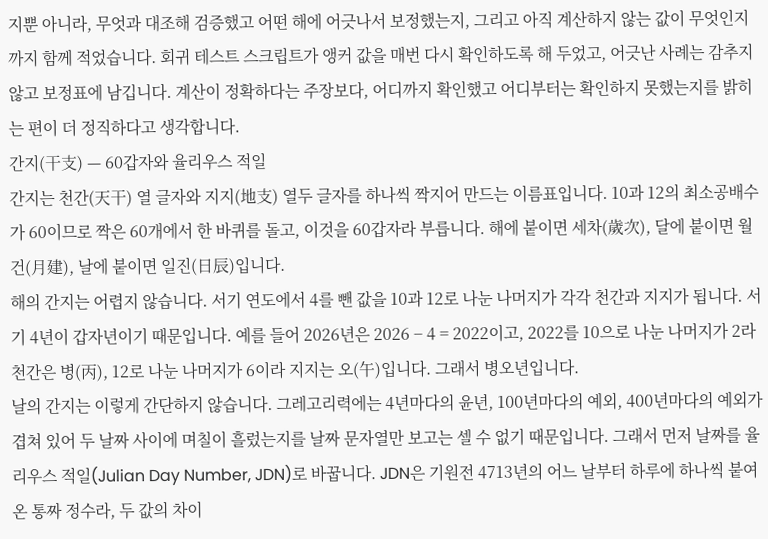지뿐 아니라, 무엇과 대조해 검증했고 어떤 해에 어긋나서 보정했는지, 그리고 아직 계산하지 않는 값이 무엇인지까지 함께 적었습니다. 회귀 테스트 스크립트가 앵커 값을 매번 다시 확인하도록 해 두었고, 어긋난 사례는 감추지 않고 보정표에 남깁니다. 계산이 정확하다는 주장보다, 어디까지 확인했고 어디부터는 확인하지 못했는지를 밝히는 편이 더 정직하다고 생각합니다.
간지(干支) — 60갑자와 율리우스 적일
간지는 천간(天干) 열 글자와 지지(地支) 열두 글자를 하나씩 짝지어 만드는 이름표입니다. 10과 12의 최소공배수가 60이므로 짝은 60개에서 한 바퀴를 돌고, 이것을 60갑자라 부릅니다. 해에 붙이면 세차(歲次), 달에 붙이면 월건(月建), 날에 붙이면 일진(日辰)입니다.
해의 간지는 어렵지 않습니다. 서기 연도에서 4를 뺀 값을 10과 12로 나눈 나머지가 각각 천간과 지지가 됩니다. 서기 4년이 갑자년이기 때문입니다. 예를 들어 2026년은 2026 − 4 = 2022이고, 2022를 10으로 나눈 나머지가 2라 천간은 병(丙), 12로 나눈 나머지가 6이라 지지는 오(午)입니다. 그래서 병오년입니다.
날의 간지는 이렇게 간단하지 않습니다. 그레고리력에는 4년마다의 윤년, 100년마다의 예외, 400년마다의 예외가 겹쳐 있어 두 날짜 사이에 며칠이 흘렀는지를 날짜 문자열만 보고는 셀 수 없기 때문입니다. 그래서 먼저 날짜를 율리우스 적일(Julian Day Number, JDN)로 바꿉니다. JDN은 기원전 4713년의 어느 날부터 하루에 하나씩 붙여 온 통짜 정수라, 두 값의 차이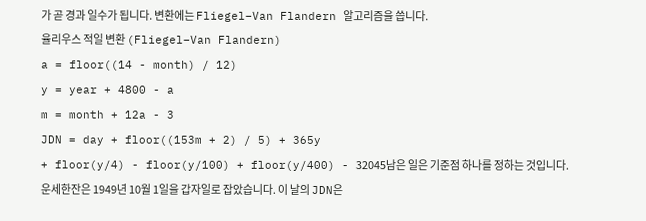가 곧 경과 일수가 됩니다. 변환에는 Fliegel–Van Flandern 알고리즘을 씁니다.
율리우스 적일 변환 (Fliegel–Van Flandern)
a = floor((14 - month) / 12)
y = year + 4800 - a
m = month + 12a - 3
JDN = day + floor((153m + 2) / 5) + 365y
+ floor(y/4) - floor(y/100) + floor(y/400) - 32045남은 일은 기준점 하나를 정하는 것입니다. 운세한잔은 1949년 10월 1일을 갑자일로 잡았습니다. 이 날의 JDN은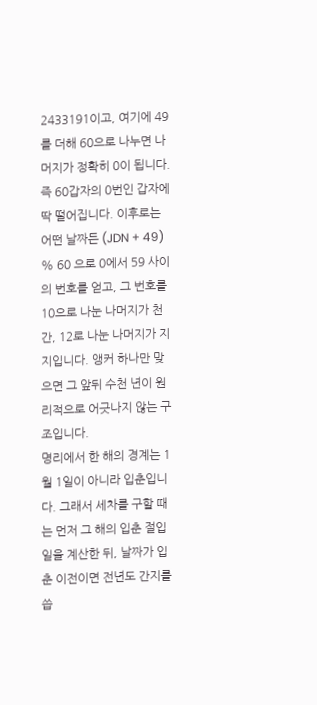2433191이고, 여기에 49를 더해 60으로 나누면 나머지가 정확히 0이 됩니다. 즉 60갑자의 0번인 갑자에 딱 떨어집니다. 이후로는 어떤 날짜든 (JDN + 49) % 60 으로 0에서 59 사이의 번호를 얻고, 그 번호를 10으로 나눈 나머지가 천간, 12로 나눈 나머지가 지지입니다. 앵커 하나만 맞으면 그 앞뒤 수천 년이 원리적으로 어긋나지 않는 구조입니다.
명리에서 한 해의 경계는 1월 1일이 아니라 입춘입니다. 그래서 세차를 구할 때는 먼저 그 해의 입춘 절입일을 계산한 뒤, 날짜가 입춘 이전이면 전년도 간지를 씁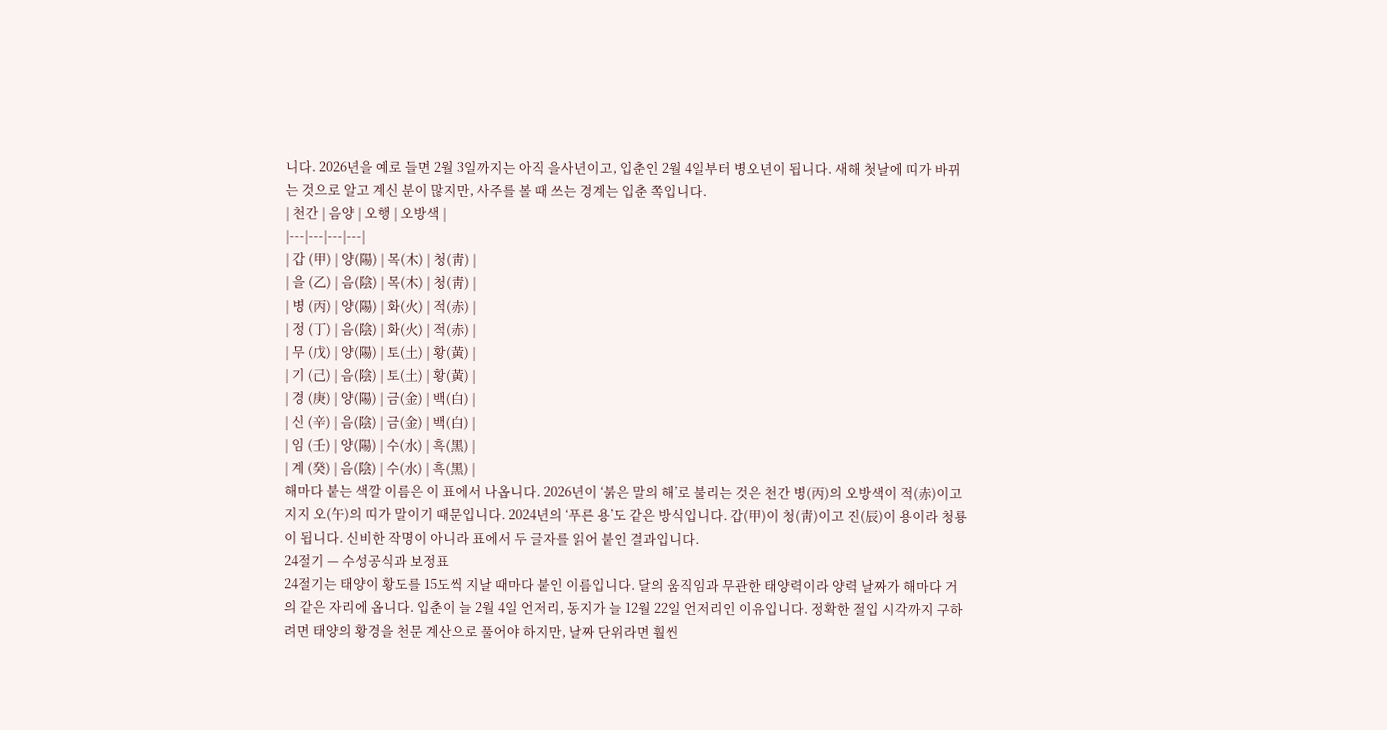니다. 2026년을 예로 들면 2월 3일까지는 아직 을사년이고, 입춘인 2월 4일부터 병오년이 됩니다. 새해 첫날에 띠가 바뀌는 것으로 알고 계신 분이 많지만, 사주를 볼 때 쓰는 경계는 입춘 쪽입니다.
| 천간 | 음양 | 오행 | 오방색 |
|---|---|---|---|
| 갑 (甲) | 양(陽) | 목(木) | 청(靑) |
| 을 (乙) | 음(陰) | 목(木) | 청(靑) |
| 병 (丙) | 양(陽) | 화(火) | 적(赤) |
| 정 (丁) | 음(陰) | 화(火) | 적(赤) |
| 무 (戊) | 양(陽) | 토(土) | 황(黃) |
| 기 (己) | 음(陰) | 토(土) | 황(黃) |
| 경 (庚) | 양(陽) | 금(金) | 백(白) |
| 신 (辛) | 음(陰) | 금(金) | 백(白) |
| 임 (壬) | 양(陽) | 수(水) | 흑(黑) |
| 계 (癸) | 음(陰) | 수(水) | 흑(黑) |
해마다 붙는 색깔 이름은 이 표에서 나옵니다. 2026년이 ‘붉은 말의 해’로 불리는 것은 천간 병(丙)의 오방색이 적(赤)이고 지지 오(午)의 띠가 말이기 때문입니다. 2024년의 ‘푸른 용’도 같은 방식입니다. 갑(甲)이 청(靑)이고 진(辰)이 용이라 청룡이 됩니다. 신비한 작명이 아니라 표에서 두 글자를 읽어 붙인 결과입니다.
24절기 — 수성공식과 보정표
24절기는 태양이 황도를 15도씩 지날 때마다 붙인 이름입니다. 달의 움직임과 무관한 태양력이라 양력 날짜가 해마다 거의 같은 자리에 옵니다. 입춘이 늘 2월 4일 언저리, 동지가 늘 12월 22일 언저리인 이유입니다. 정확한 절입 시각까지 구하려면 태양의 황경을 천문 계산으로 풀어야 하지만, 날짜 단위라면 훨씬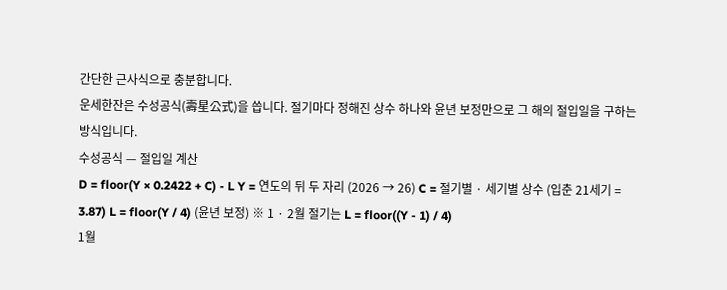간단한 근사식으로 충분합니다.
운세한잔은 수성공식(壽星公式)을 씁니다. 절기마다 정해진 상수 하나와 윤년 보정만으로 그 해의 절입일을 구하는 방식입니다.
수성공식 — 절입일 계산
D = floor(Y × 0.2422 + C) - L Y = 연도의 뒤 두 자리 (2026 → 26) C = 절기별 · 세기별 상수 (입춘 21세기 = 3.87) L = floor(Y / 4) (윤년 보정) ※ 1 · 2월 절기는 L = floor((Y - 1) / 4)
1월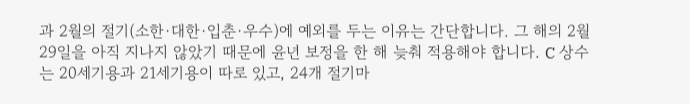과 2월의 절기(소한·대한·입춘·우수)에 예외를 두는 이유는 간단합니다. 그 해의 2월 29일을 아직 지나지 않았기 때문에 윤년 보정을 한 해 늦춰 적용해야 합니다. C 상수는 20세기용과 21세기용이 따로 있고, 24개 절기마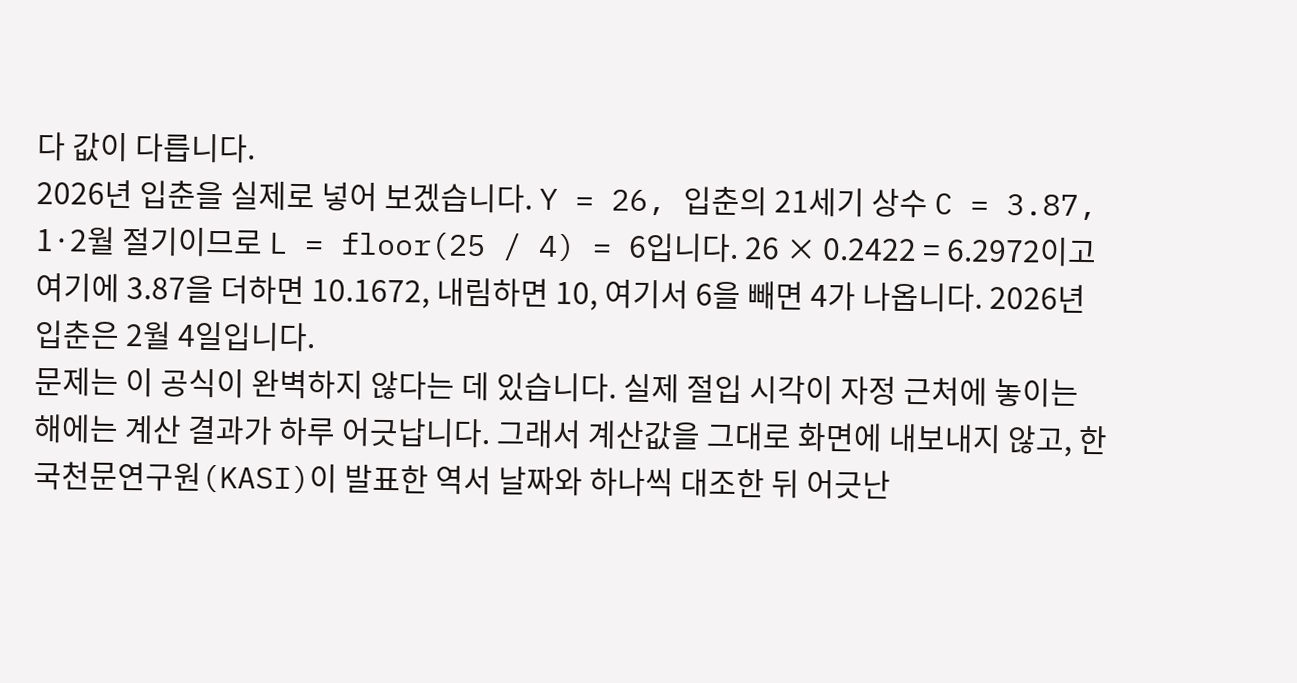다 값이 다릅니다.
2026년 입춘을 실제로 넣어 보겠습니다. Y = 26, 입춘의 21세기 상수 C = 3.87, 1·2월 절기이므로 L = floor(25 / 4) = 6입니다. 26 × 0.2422 = 6.2972이고 여기에 3.87을 더하면 10.1672, 내림하면 10, 여기서 6을 빼면 4가 나옵니다. 2026년 입춘은 2월 4일입니다.
문제는 이 공식이 완벽하지 않다는 데 있습니다. 실제 절입 시각이 자정 근처에 놓이는 해에는 계산 결과가 하루 어긋납니다. 그래서 계산값을 그대로 화면에 내보내지 않고, 한국천문연구원(KASI)이 발표한 역서 날짜와 하나씩 대조한 뒤 어긋난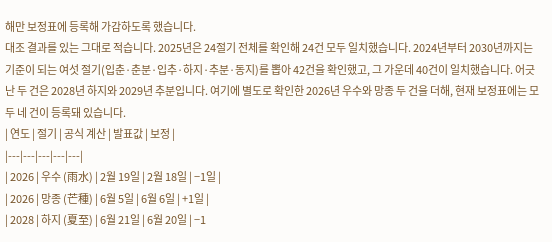해만 보정표에 등록해 가감하도록 했습니다.
대조 결과를 있는 그대로 적습니다. 2025년은 24절기 전체를 확인해 24건 모두 일치했습니다. 2024년부터 2030년까지는 기준이 되는 여섯 절기(입춘·춘분·입추·하지·추분·동지)를 뽑아 42건을 확인했고, 그 가운데 40건이 일치했습니다. 어긋난 두 건은 2028년 하지와 2029년 추분입니다. 여기에 별도로 확인한 2026년 우수와 망종 두 건을 더해, 현재 보정표에는 모두 네 건이 등록돼 있습니다.
| 연도 | 절기 | 공식 계산 | 발표값 | 보정 |
|---|---|---|---|---|
| 2026 | 우수 (雨水) | 2월 19일 | 2월 18일 | −1일 |
| 2026 | 망종 (芒種) | 6월 5일 | 6월 6일 | +1일 |
| 2028 | 하지 (夏至) | 6월 21일 | 6월 20일 | −1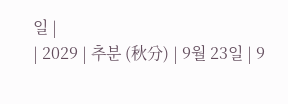일 |
| 2029 | 추분 (秋分) | 9월 23일 | 9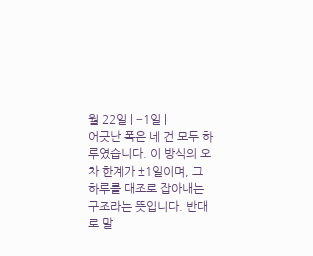월 22일 | −1일 |
어긋난 폭은 네 건 모두 하루였습니다. 이 방식의 오차 한계가 ±1일이며, 그 하루를 대조로 잡아내는 구조라는 뜻입니다. 반대로 말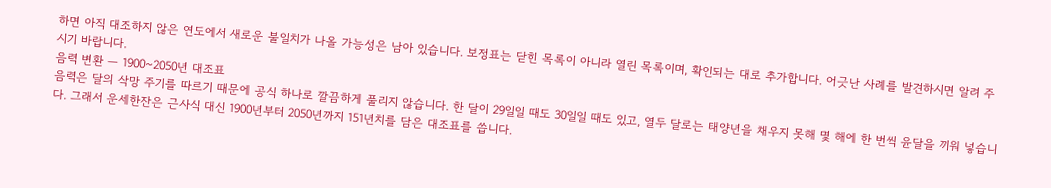하면 아직 대조하지 않은 연도에서 새로운 불일치가 나올 가능성은 남아 있습니다. 보정표는 닫힌 목록이 아니라 열린 목록이며, 확인되는 대로 추가합니다. 어긋난 사례를 발견하시면 알려 주시기 바랍니다.
음력 변환 — 1900~2050년 대조표
음력은 달의 삭망 주기를 따르기 때문에 공식 하나로 깔끔하게 풀리지 않습니다. 한 달이 29일일 때도 30일일 때도 있고, 열두 달로는 태양년을 채우지 못해 몇 해에 한 번씩 윤달을 끼워 넣습니다. 그래서 운세한잔은 근사식 대신 1900년부터 2050년까지 151년치를 담은 대조표를 씁니다.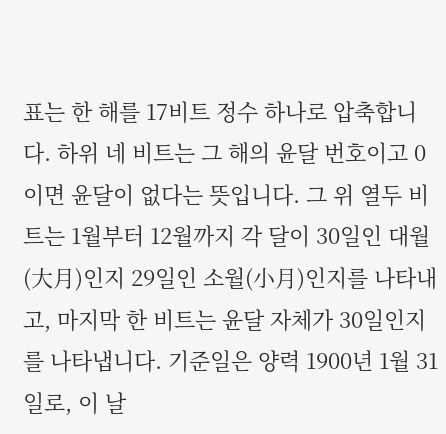표는 한 해를 17비트 정수 하나로 압축합니다. 하위 네 비트는 그 해의 윤달 번호이고 0이면 윤달이 없다는 뜻입니다. 그 위 열두 비트는 1월부터 12월까지 각 달이 30일인 대월(大月)인지 29일인 소월(小月)인지를 나타내고, 마지막 한 비트는 윤달 자체가 30일인지를 나타냅니다. 기준일은 양력 1900년 1월 31일로, 이 날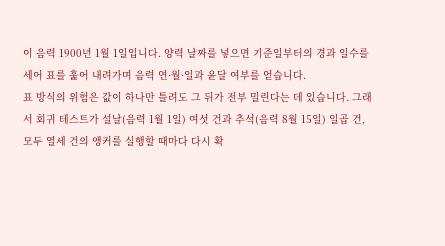이 음력 1900년 1월 1일입니다. 양력 날짜를 넣으면 기준일부터의 경과 일수를 세어 표를 훑어 내려가며 음력 연·월·일과 윤달 여부를 얻습니다.
표 방식의 위험은 값이 하나만 틀려도 그 뒤가 전부 밀린다는 데 있습니다. 그래서 회귀 테스트가 설날(음력 1월 1일) 여섯 건과 추석(음력 8월 15일) 일곱 건, 모두 열세 건의 앵커를 실행할 때마다 다시 확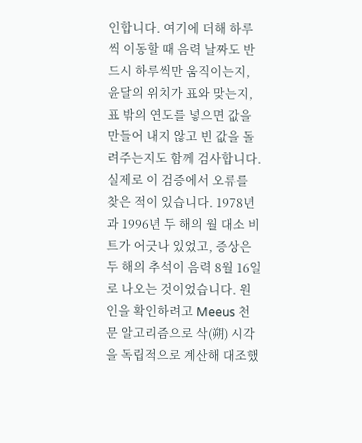인합니다. 여기에 더해 하루씩 이동할 때 음력 날짜도 반드시 하루씩만 움직이는지, 윤달의 위치가 표와 맞는지, 표 밖의 연도를 넣으면 값을 만들어 내지 않고 빈 값을 돌려주는지도 함께 검사합니다.
실제로 이 검증에서 오류를 찾은 적이 있습니다. 1978년과 1996년 두 해의 월 대소 비트가 어긋나 있었고, 증상은 두 해의 추석이 음력 8월 16일로 나오는 것이었습니다. 원인을 확인하려고 Meeus 천문 알고리즘으로 삭(朔) 시각을 독립적으로 계산해 대조했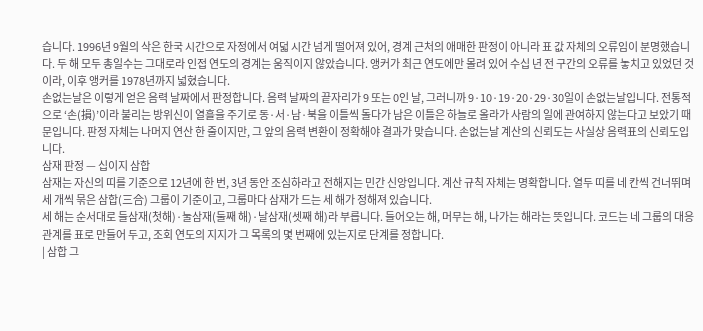습니다. 1996년 9월의 삭은 한국 시간으로 자정에서 여덟 시간 넘게 떨어져 있어, 경계 근처의 애매한 판정이 아니라 표 값 자체의 오류임이 분명했습니다. 두 해 모두 총일수는 그대로라 인접 연도의 경계는 움직이지 않았습니다. 앵커가 최근 연도에만 몰려 있어 수십 년 전 구간의 오류를 놓치고 있었던 것이라, 이후 앵커를 1978년까지 넓혔습니다.
손없는날은 이렇게 얻은 음력 날짜에서 판정합니다. 음력 날짜의 끝자리가 9 또는 0인 날, 그러니까 9·10·19·20·29·30일이 손없는날입니다. 전통적으로 ‘손(損)’이라 불리는 방위신이 열흘을 주기로 동·서·남·북을 이틀씩 돌다가 남은 이틀은 하늘로 올라가 사람의 일에 관여하지 않는다고 보았기 때문입니다. 판정 자체는 나머지 연산 한 줄이지만, 그 앞의 음력 변환이 정확해야 결과가 맞습니다. 손없는날 계산의 신뢰도는 사실상 음력표의 신뢰도입니다.
삼재 판정 — 십이지 삼합
삼재는 자신의 띠를 기준으로 12년에 한 번, 3년 동안 조심하라고 전해지는 민간 신앙입니다. 계산 규칙 자체는 명확합니다. 열두 띠를 네 칸씩 건너뛰며 세 개씩 묶은 삼합(三合) 그룹이 기준이고, 그룹마다 삼재가 드는 세 해가 정해져 있습니다.
세 해는 순서대로 들삼재(첫해)·눌삼재(둘째 해)·날삼재(셋째 해)라 부릅니다. 들어오는 해, 머무는 해, 나가는 해라는 뜻입니다. 코드는 네 그룹의 대응 관계를 표로 만들어 두고, 조회 연도의 지지가 그 목록의 몇 번째에 있는지로 단계를 정합니다.
| 삼합 그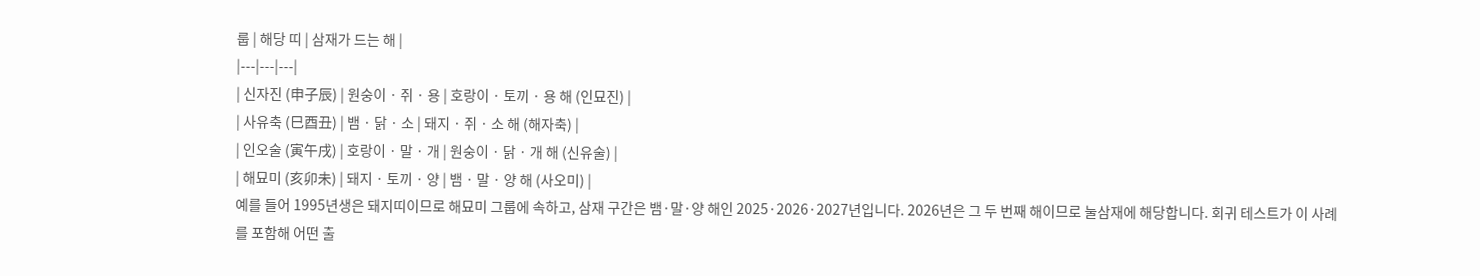룹 | 해당 띠 | 삼재가 드는 해 |
|---|---|---|
| 신자진 (申子辰) | 원숭이 · 쥐 · 용 | 호랑이 · 토끼 · 용 해 (인묘진) |
| 사유축 (巳酉丑) | 뱀 · 닭 · 소 | 돼지 · 쥐 · 소 해 (해자축) |
| 인오술 (寅午戌) | 호랑이 · 말 · 개 | 원숭이 · 닭 · 개 해 (신유술) |
| 해묘미 (亥卯未) | 돼지 · 토끼 · 양 | 뱀 · 말 · 양 해 (사오미) |
예를 들어 1995년생은 돼지띠이므로 해묘미 그룹에 속하고, 삼재 구간은 뱀·말·양 해인 2025·2026·2027년입니다. 2026년은 그 두 번째 해이므로 눌삼재에 해당합니다. 회귀 테스트가 이 사례를 포함해 어떤 출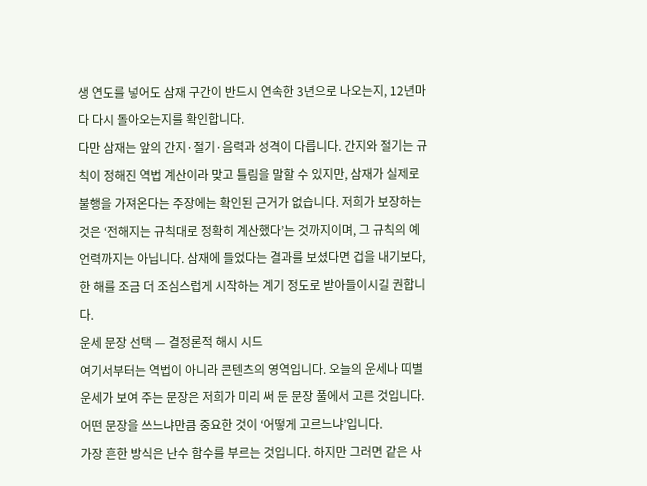생 연도를 넣어도 삼재 구간이 반드시 연속한 3년으로 나오는지, 12년마다 다시 돌아오는지를 확인합니다.
다만 삼재는 앞의 간지·절기·음력과 성격이 다릅니다. 간지와 절기는 규칙이 정해진 역법 계산이라 맞고 틀림을 말할 수 있지만, 삼재가 실제로 불행을 가져온다는 주장에는 확인된 근거가 없습니다. 저희가 보장하는 것은 ‘전해지는 규칙대로 정확히 계산했다’는 것까지이며, 그 규칙의 예언력까지는 아닙니다. 삼재에 들었다는 결과를 보셨다면 겁을 내기보다, 한 해를 조금 더 조심스럽게 시작하는 계기 정도로 받아들이시길 권합니다.
운세 문장 선택 — 결정론적 해시 시드
여기서부터는 역법이 아니라 콘텐츠의 영역입니다. 오늘의 운세나 띠별 운세가 보여 주는 문장은 저희가 미리 써 둔 문장 풀에서 고른 것입니다. 어떤 문장을 쓰느냐만큼 중요한 것이 ‘어떻게 고르느냐’입니다.
가장 흔한 방식은 난수 함수를 부르는 것입니다. 하지만 그러면 같은 사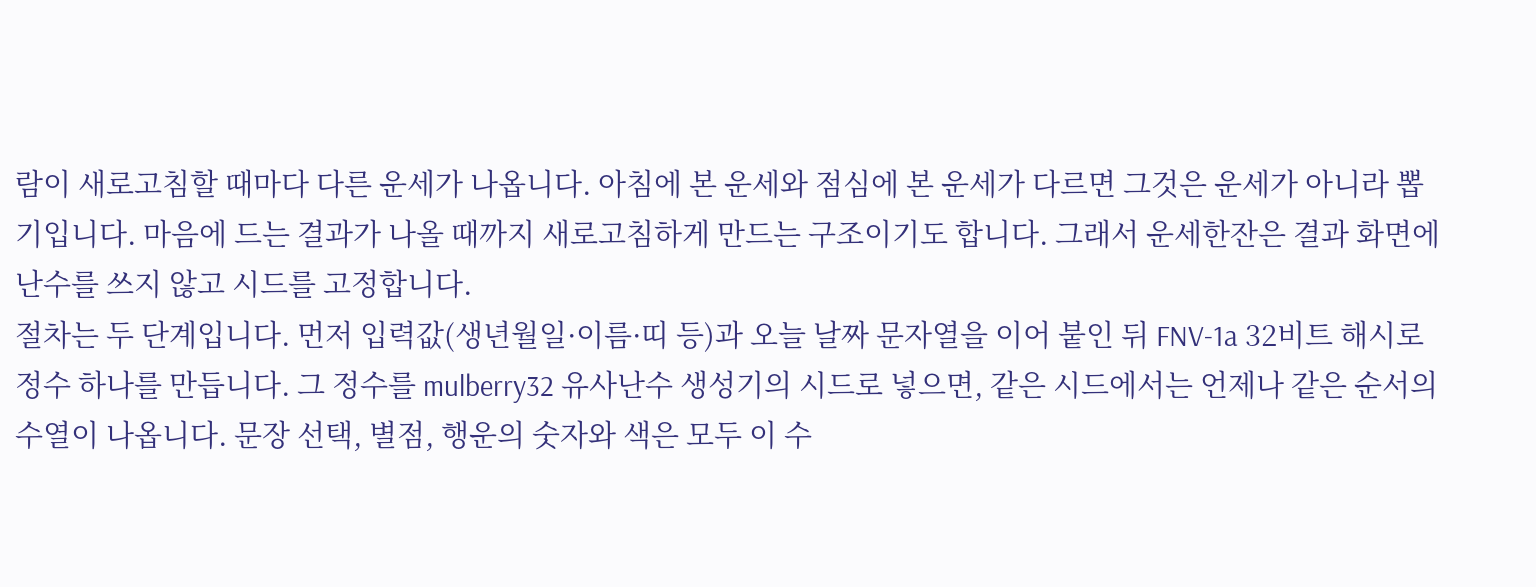람이 새로고침할 때마다 다른 운세가 나옵니다. 아침에 본 운세와 점심에 본 운세가 다르면 그것은 운세가 아니라 뽑기입니다. 마음에 드는 결과가 나올 때까지 새로고침하게 만드는 구조이기도 합니다. 그래서 운세한잔은 결과 화면에 난수를 쓰지 않고 시드를 고정합니다.
절차는 두 단계입니다. 먼저 입력값(생년월일·이름·띠 등)과 오늘 날짜 문자열을 이어 붙인 뒤 FNV-1a 32비트 해시로 정수 하나를 만듭니다. 그 정수를 mulberry32 유사난수 생성기의 시드로 넣으면, 같은 시드에서는 언제나 같은 순서의 수열이 나옵니다. 문장 선택, 별점, 행운의 숫자와 색은 모두 이 수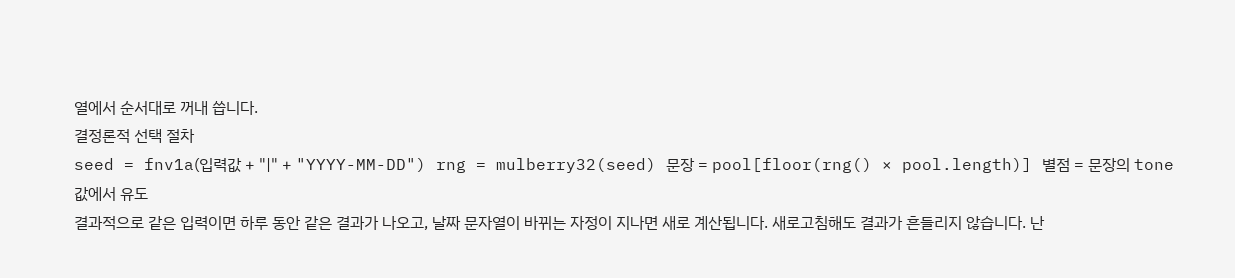열에서 순서대로 꺼내 씁니다.
결정론적 선택 절차
seed = fnv1a(입력값 + "|" + "YYYY-MM-DD") rng = mulberry32(seed) 문장 = pool[floor(rng() × pool.length)] 별점 = 문장의 tone 값에서 유도
결과적으로 같은 입력이면 하루 동안 같은 결과가 나오고, 날짜 문자열이 바뀌는 자정이 지나면 새로 계산됩니다. 새로고침해도 결과가 흔들리지 않습니다. 난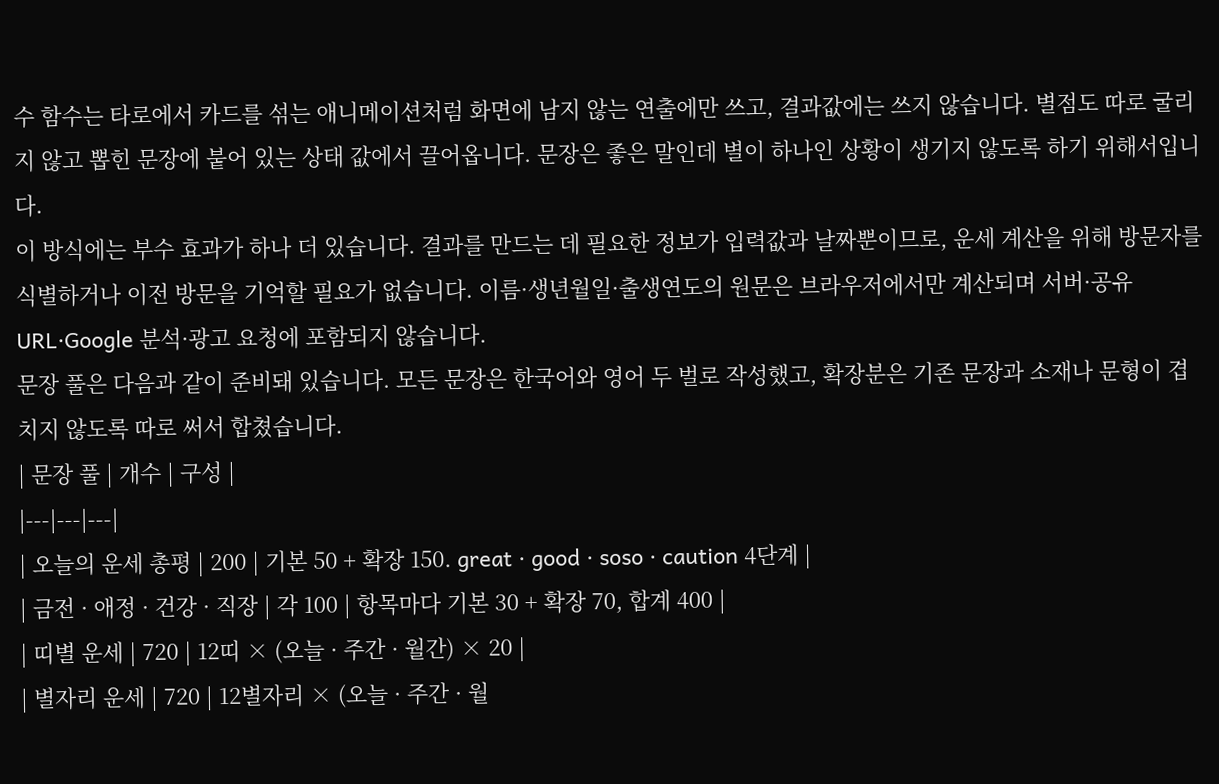수 함수는 타로에서 카드를 섞는 애니메이션처럼 화면에 남지 않는 연출에만 쓰고, 결과값에는 쓰지 않습니다. 별점도 따로 굴리지 않고 뽑힌 문장에 붙어 있는 상태 값에서 끌어옵니다. 문장은 좋은 말인데 별이 하나인 상황이 생기지 않도록 하기 위해서입니다.
이 방식에는 부수 효과가 하나 더 있습니다. 결과를 만드는 데 필요한 정보가 입력값과 날짜뿐이므로, 운세 계산을 위해 방문자를 식별하거나 이전 방문을 기억할 필요가 없습니다. 이름·생년월일·출생연도의 원문은 브라우저에서만 계산되며 서버·공유 URL·Google 분석·광고 요청에 포함되지 않습니다.
문장 풀은 다음과 같이 준비돼 있습니다. 모든 문장은 한국어와 영어 두 벌로 작성했고, 확장분은 기존 문장과 소재나 문형이 겹치지 않도록 따로 써서 합쳤습니다.
| 문장 풀 | 개수 | 구성 |
|---|---|---|
| 오늘의 운세 총평 | 200 | 기본 50 + 확장 150. great · good · soso · caution 4단계 |
| 금전 · 애정 · 건강 · 직장 | 각 100 | 항목마다 기본 30 + 확장 70, 합계 400 |
| 띠별 운세 | 720 | 12띠 × (오늘 · 주간 · 월간) × 20 |
| 별자리 운세 | 720 | 12별자리 × (오늘 · 주간 · 월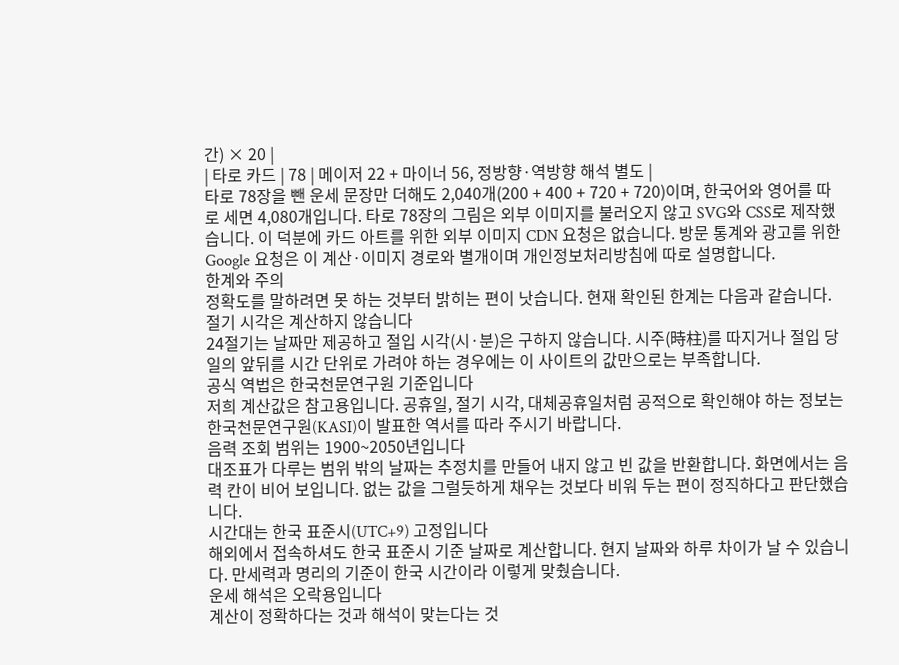간) × 20 |
| 타로 카드 | 78 | 메이저 22 + 마이너 56, 정방향·역방향 해석 별도 |
타로 78장을 뺀 운세 문장만 더해도 2,040개(200 + 400 + 720 + 720)이며, 한국어와 영어를 따로 세면 4,080개입니다. 타로 78장의 그림은 외부 이미지를 불러오지 않고 SVG와 CSS로 제작했습니다. 이 덕분에 카드 아트를 위한 외부 이미지 CDN 요청은 없습니다. 방문 통계와 광고를 위한 Google 요청은 이 계산·이미지 경로와 별개이며 개인정보처리방침에 따로 설명합니다.
한계와 주의
정확도를 말하려면 못 하는 것부터 밝히는 편이 낫습니다. 현재 확인된 한계는 다음과 같습니다.
절기 시각은 계산하지 않습니다
24절기는 날짜만 제공하고 절입 시각(시·분)은 구하지 않습니다. 시주(時柱)를 따지거나 절입 당일의 앞뒤를 시간 단위로 가려야 하는 경우에는 이 사이트의 값만으로는 부족합니다.
공식 역법은 한국천문연구원 기준입니다
저희 계산값은 참고용입니다. 공휴일, 절기 시각, 대체공휴일처럼 공적으로 확인해야 하는 정보는 한국천문연구원(KASI)이 발표한 역서를 따라 주시기 바랍니다.
음력 조회 범위는 1900~2050년입니다
대조표가 다루는 범위 밖의 날짜는 추정치를 만들어 내지 않고 빈 값을 반환합니다. 화면에서는 음력 칸이 비어 보입니다. 없는 값을 그럴듯하게 채우는 것보다 비워 두는 편이 정직하다고 판단했습니다.
시간대는 한국 표준시(UTC+9) 고정입니다
해외에서 접속하셔도 한국 표준시 기준 날짜로 계산합니다. 현지 날짜와 하루 차이가 날 수 있습니다. 만세력과 명리의 기준이 한국 시간이라 이렇게 맞췄습니다.
운세 해석은 오락용입니다
계산이 정확하다는 것과 해석이 맞는다는 것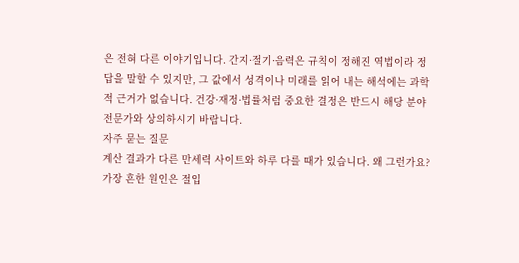은 전혀 다른 이야기입니다. 간지·절기·음력은 규칙이 정해진 역법이라 정답을 말할 수 있지만, 그 값에서 성격이나 미래를 읽어 내는 해석에는 과학적 근거가 없습니다. 건강·재정·법률처럼 중요한 결정은 반드시 해당 분야 전문가와 상의하시기 바랍니다.
자주 묻는 질문
계산 결과가 다른 만세력 사이트와 하루 다를 때가 있습니다. 왜 그런가요?
가장 흔한 원인은 절입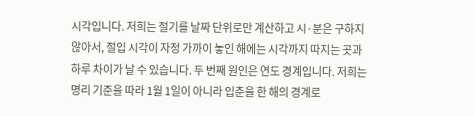시각입니다. 저희는 절기를 날짜 단위로만 계산하고 시·분은 구하지 않아서, 절입 시각이 자정 가까이 놓인 해에는 시각까지 따지는 곳과 하루 차이가 날 수 있습니다. 두 번째 원인은 연도 경계입니다. 저희는 명리 기준을 따라 1월 1일이 아니라 입춘을 한 해의 경계로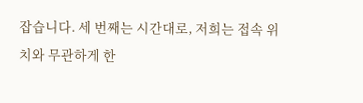잡습니다. 세 번째는 시간대로, 저희는 접속 위치와 무관하게 한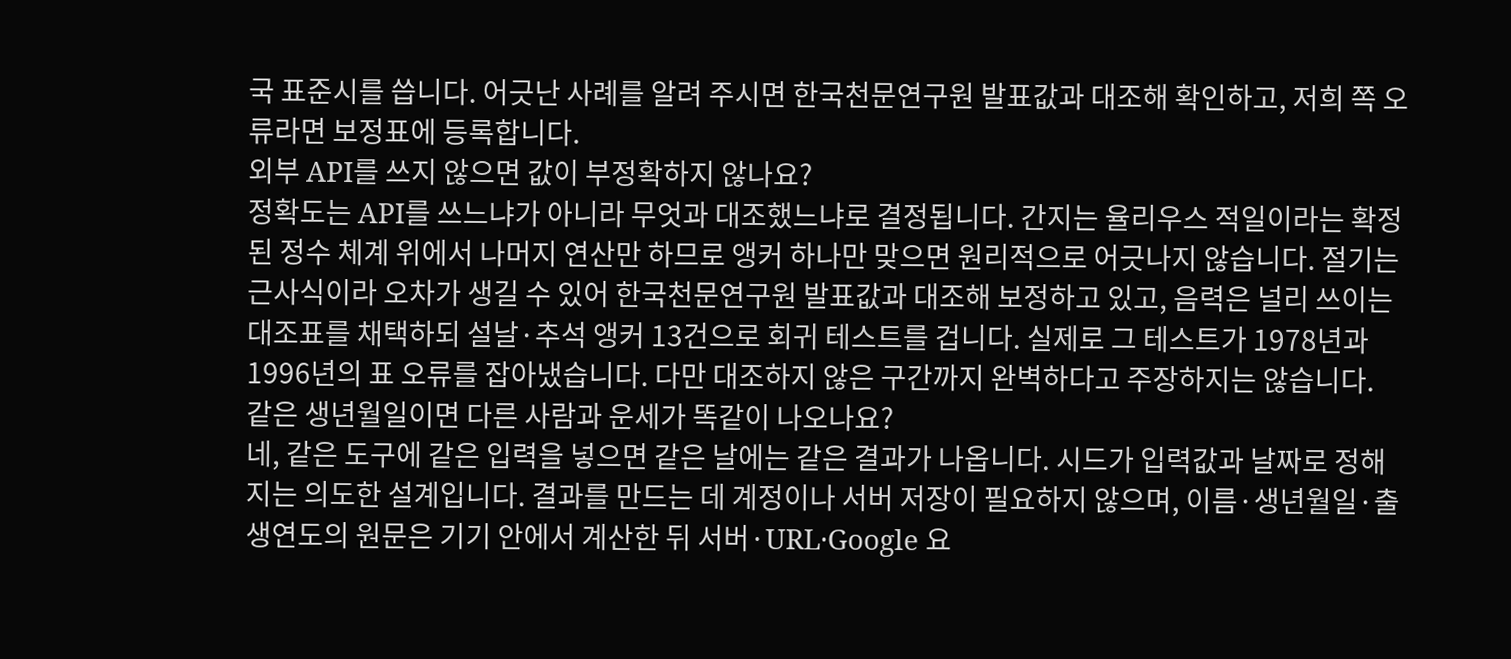국 표준시를 씁니다. 어긋난 사례를 알려 주시면 한국천문연구원 발표값과 대조해 확인하고, 저희 쪽 오류라면 보정표에 등록합니다.
외부 API를 쓰지 않으면 값이 부정확하지 않나요?
정확도는 API를 쓰느냐가 아니라 무엇과 대조했느냐로 결정됩니다. 간지는 율리우스 적일이라는 확정된 정수 체계 위에서 나머지 연산만 하므로 앵커 하나만 맞으면 원리적으로 어긋나지 않습니다. 절기는 근사식이라 오차가 생길 수 있어 한국천문연구원 발표값과 대조해 보정하고 있고, 음력은 널리 쓰이는 대조표를 채택하되 설날·추석 앵커 13건으로 회귀 테스트를 겁니다. 실제로 그 테스트가 1978년과 1996년의 표 오류를 잡아냈습니다. 다만 대조하지 않은 구간까지 완벽하다고 주장하지는 않습니다.
같은 생년월일이면 다른 사람과 운세가 똑같이 나오나요?
네, 같은 도구에 같은 입력을 넣으면 같은 날에는 같은 결과가 나옵니다. 시드가 입력값과 날짜로 정해지는 의도한 설계입니다. 결과를 만드는 데 계정이나 서버 저장이 필요하지 않으며, 이름·생년월일·출생연도의 원문은 기기 안에서 계산한 뒤 서버·URL·Google 요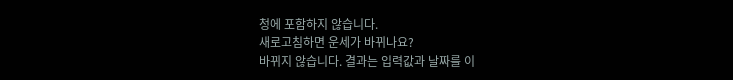청에 포함하지 않습니다.
새로고침하면 운세가 바뀌나요?
바뀌지 않습니다. 결과는 입력값과 날짜를 이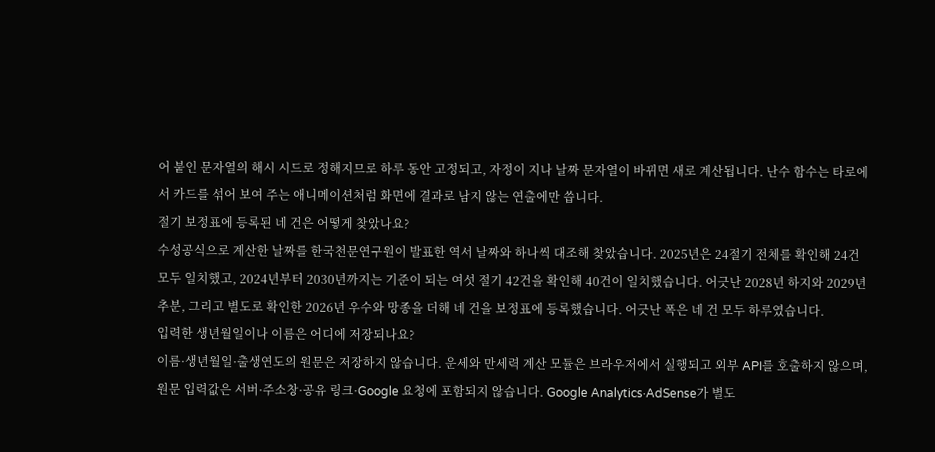어 붙인 문자열의 해시 시드로 정해지므로 하루 동안 고정되고, 자정이 지나 날짜 문자열이 바뀌면 새로 계산됩니다. 난수 함수는 타로에서 카드를 섞어 보여 주는 애니메이션처럼 화면에 결과로 남지 않는 연출에만 씁니다.
절기 보정표에 등록된 네 건은 어떻게 찾았나요?
수성공식으로 계산한 날짜를 한국천문연구원이 발표한 역서 날짜와 하나씩 대조해 찾았습니다. 2025년은 24절기 전체를 확인해 24건 모두 일치했고, 2024년부터 2030년까지는 기준이 되는 여섯 절기 42건을 확인해 40건이 일치했습니다. 어긋난 2028년 하지와 2029년 추분, 그리고 별도로 확인한 2026년 우수와 망종을 더해 네 건을 보정표에 등록했습니다. 어긋난 폭은 네 건 모두 하루였습니다.
입력한 생년월일이나 이름은 어디에 저장되나요?
이름·생년월일·출생연도의 원문은 저장하지 않습니다. 운세와 만세력 계산 모듈은 브라우저에서 실행되고 외부 API를 호출하지 않으며, 원문 입력값은 서버·주소창·공유 링크·Google 요청에 포함되지 않습니다. Google Analytics·AdSense가 별도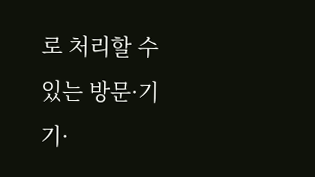로 처리할 수 있는 방문·기기·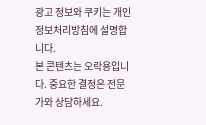광고 정보와 쿠키는 개인정보처리방침에 설명합니다.
본 콘텐츠는 오락용입니다. 중요한 결정은 전문가와 상담하세요.